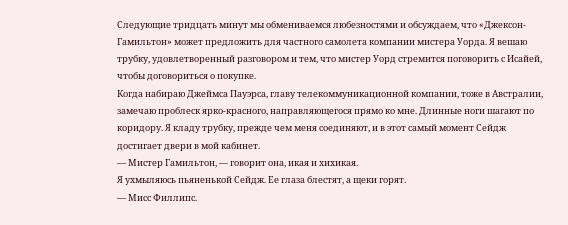Следующие тридцать минут мы обмениваемся любезностями и обсуждаем, что «Джексон-Гамильтон» может предложить для частного самолета компании мистера Уорда. Я вешаю трубку, удовлетворенный разговором и тем, что мистер Уорд стремится поговорить с Исайей, чтобы договориться о покупке.
Когда набираю Джеймса Пауэрса, главу телекоммуникационной компании, тоже в Австралии, замечаю проблеск ярко-красного, направляющегося прямо ко мне. Длинные ноги шагают по коридору. Я кладу трубку, прежде чем меня соединяют, и в этот самый момент Сейдж достигает двери в мой кабинет.
— Мистер Гамильтон, — говорит она, икая и хихикая.
Я ухмыляюсь пьяненькой Сейдж. Ее глаза блестят, а щеки горят.
— Мисс Филлипс.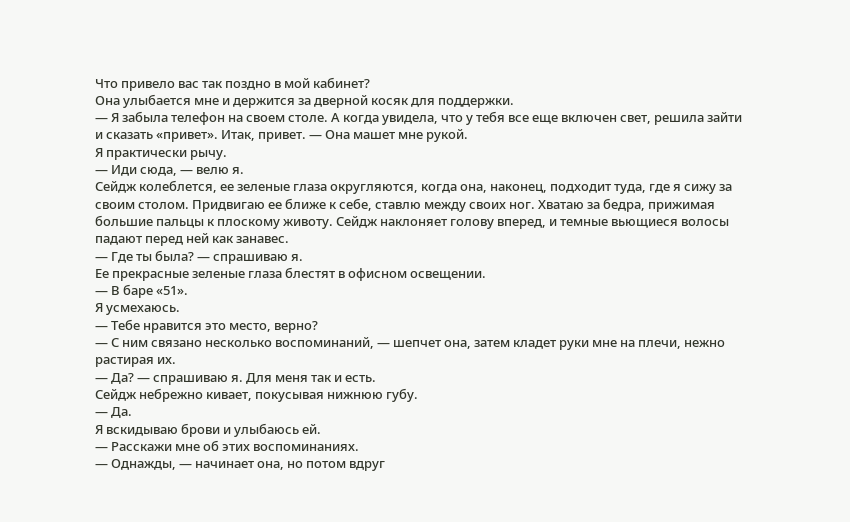Что привело вас так поздно в мой кабинет?
Она улыбается мне и держится за дверной косяк для поддержки.
— Я забыла телефон на своем столе. А когда увидела, что у тебя все еще включен свет, решила зайти и сказать «привет». Итак, привет. — Она машет мне рукой.
Я практически рычу.
— Иди сюда, — велю я.
Сейдж колеблется, ее зеленые глаза округляются, когда она, наконец, подходит туда, где я сижу за своим столом. Придвигаю ее ближе к себе, ставлю между своих ног. Хватаю за бедра, прижимая большие пальцы к плоскому животу. Сейдж наклоняет голову вперед, и темные вьющиеся волосы падают перед ней как занавес.
— Где ты была? — спрашиваю я.
Ее прекрасные зеленые глаза блестят в офисном освещении.
— В баре «51».
Я усмехаюсь.
— Тебе нравится это место, верно?
— С ним связано несколько воспоминаний, — шепчет она, затем кладет руки мне на плечи, нежно растирая их.
— Да? — спрашиваю я. Для меня так и есть.
Сейдж небрежно кивает, покусывая нижнюю губу.
— Да.
Я вскидываю брови и улыбаюсь ей.
— Расскажи мне об этих воспоминаниях.
— Однажды, — начинает она, но потом вдруг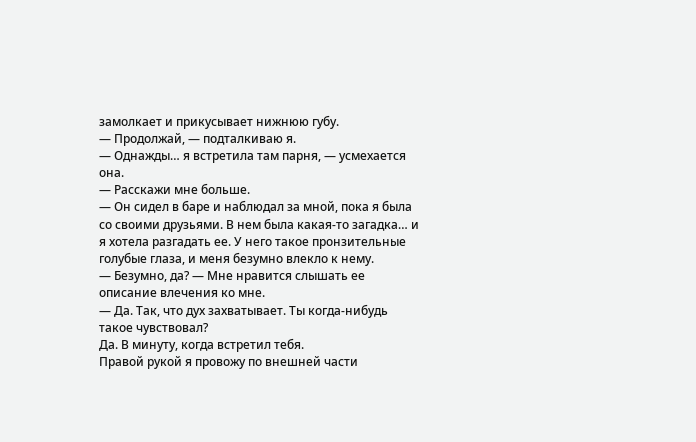замолкает и прикусывает нижнюю губу.
— Продолжай, — подталкиваю я.
— Однажды… я встретила там парня, — усмехается она.
— Расскажи мне больше.
— Он сидел в баре и наблюдал за мной, пока я была со своими друзьями. В нем была какая-то загадка… и я хотела разгадать ее. У него такое пронзительные голубые глаза, и меня безумно влекло к нему.
— Безумно, да? — Мне нравится слышать ее описание влечения ко мне.
— Да. Так, что дух захватывает. Ты когда-нибудь такое чувствовал?
Да. В минуту, когда встретил тебя.
Правой рукой я провожу по внешней части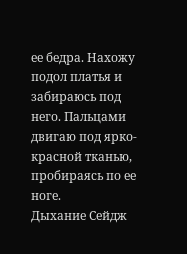ее бедра. Нахожу подол платья и забираюсь под него. Пальцами двигаю под ярко-красной тканью, пробираясь по ее ноге.
Дыхание Сейдж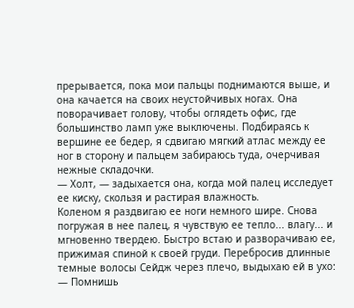прерывается, пока мои пальцы поднимаются выше, и она качается на своих неустойчивых ногах. Она поворачивает голову, чтобы оглядеть офис, где большинство ламп уже выключены. Подбираясь к вершине ее бедер, я сдвигаю мягкий атлас между ее ног в сторону и пальцем забираюсь туда, очерчивая нежные складочки.
— Холт, — задыхается она, когда мой палец исследует ее киску, скользя и растирая влажность.
Коленом я раздвигаю ее ноги немного шире. Снова погружая в нее палец, я чувствую ее тепло... влагу... и мгновенно твердею. Быстро встаю и разворачиваю ее, прижимая спиной к своей груди. Перебросив длинные темные волосы Сейдж через плечо, выдыхаю ей в ухо:
— Помнишь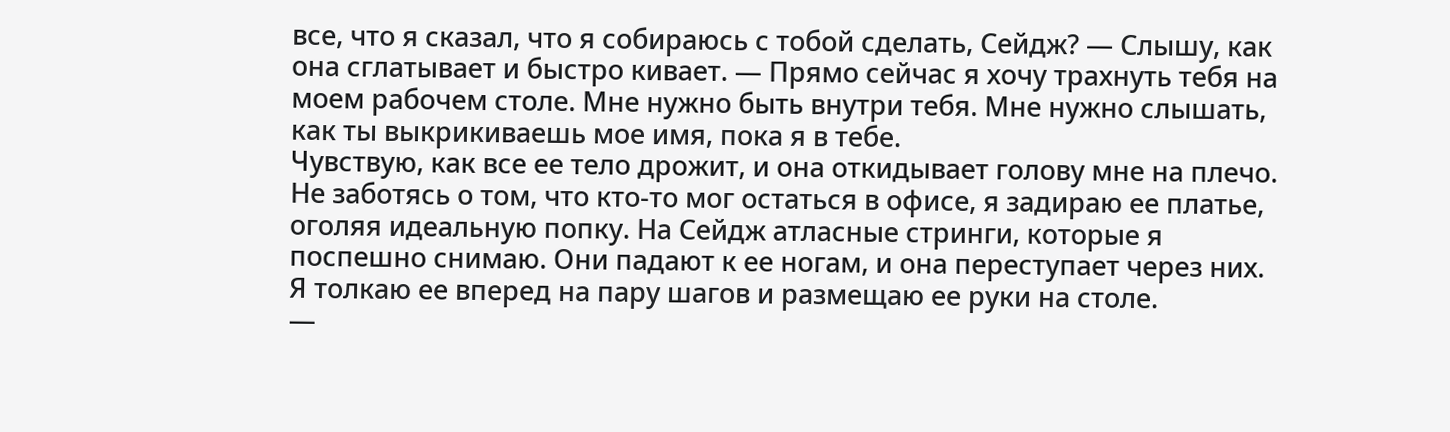все, что я сказал, что я собираюсь с тобой сделать, Сейдж? — Слышу, как она сглатывает и быстро кивает. — Прямо сейчас я хочу трахнуть тебя на моем рабочем столе. Мне нужно быть внутри тебя. Мне нужно слышать, как ты выкрикиваешь мое имя, пока я в тебе.
Чувствую, как все ее тело дрожит, и она откидывает голову мне на плечо. Не заботясь о том, что кто-то мог остаться в офисе, я задираю ее платье, оголяя идеальную попку. На Сейдж атласные стринги, которые я поспешно снимаю. Они падают к ее ногам, и она переступает через них.
Я толкаю ее вперед на пару шагов и размещаю ее руки на столе.
—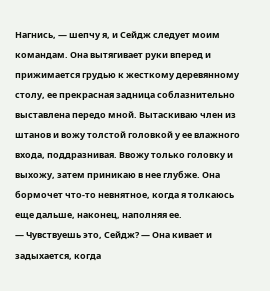Нагнись, — шепчу я, и Сейдж следует моим командам. Она вытягивает руки вперед и прижимается грудью к жесткому деревянному столу, ее прекрасная задница соблазнительно выставлена передо мной. Вытаскиваю член из штанов и вожу толстой головкой у ее влажного входа, поддразнивая. Ввожу только головку и выхожу, затем приникаю в нее глубже. Она бормочет что-то невнятное, когда я толкаюсь еще дальше, наконец, наполняя ее.
— Чувствуешь это, Сейдж? — Она кивает и задыхается, когда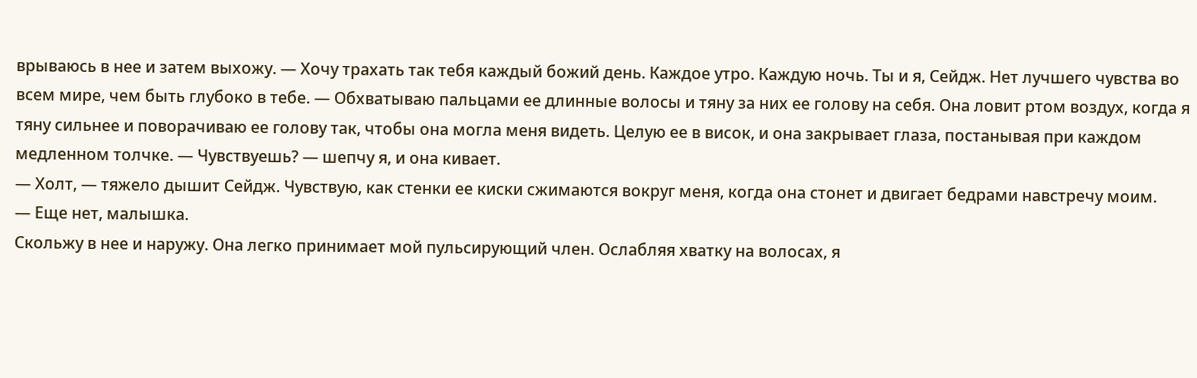врываюсь в нее и затем выхожу. — Хочу трахать так тебя каждый божий день. Каждое утро. Каждую ночь. Ты и я, Сейдж. Нет лучшего чувства во всем мире, чем быть глубоко в тебе. — Обхватываю пальцами ее длинные волосы и тяну за них ее голову на себя. Она ловит ртом воздух, когда я тяну сильнее и поворачиваю ее голову так, чтобы она могла меня видеть. Целую ее в висок, и она закрывает глаза, постанывая при каждом медленном толчке. — Чувствуешь? — шепчу я, и она кивает.
— Холт, — тяжело дышит Сейдж. Чувствую, как стенки ее киски сжимаются вокруг меня, когда она стонет и двигает бедрами навстречу моим.
— Еще нет, малышка.
Скольжу в нее и наружу. Она легко принимает мой пульсирующий член. Ослабляя хватку на волосах, я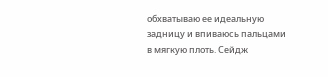обхватываю ее идеальную задницу и впиваюсь пальцами в мягкую плоть. Сейдж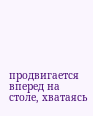продвигается вперед на столе, хватаясь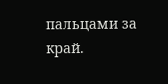пальцами за край.